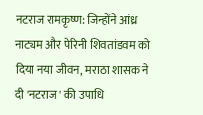नटराज रामकृष्ण: जिन्होंने आंध्र नाट्यम और पेरिनी शिवतांडवम को दिया नया जीवन, मराठा शासक ने दी 'नटराज' की उपाधि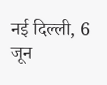नई दिल्ली, 6 जून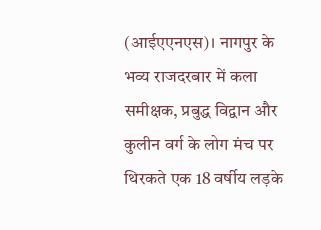(आईएएनएस)। नागपुर के भव्य राजदरबार में कला समीक्षक, प्रबुद्ध विद्वान और कुलीन वर्ग के लोग मंच पर थिरकते एक 18 वर्षीय लड़के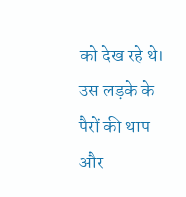को देख रहे थे। उस लड़के के पैरों की थाप और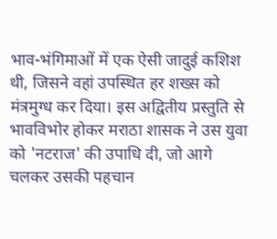भाव-भंगिमाओं में एक ऐसी जादुई कशिश थी, जिसने वहां उपस्थित हर शख्स को मंत्रमुग्ध कर दिया। इस अद्वितीय प्रस्तुति से भावविभोर होकर मराठा शासक ने उस युवा को 'नटराज' की उपाधि दी, जो आगे चलकर उसकी पहचान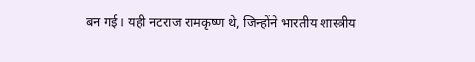बन गई। यही नटराज रामकृष्ण थे, जिन्होंने भारतीय शास्त्रीय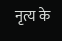नृत्य के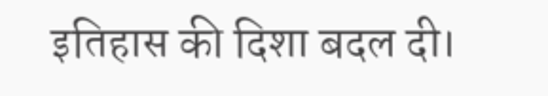इतिहास की दिशा बदल दी।